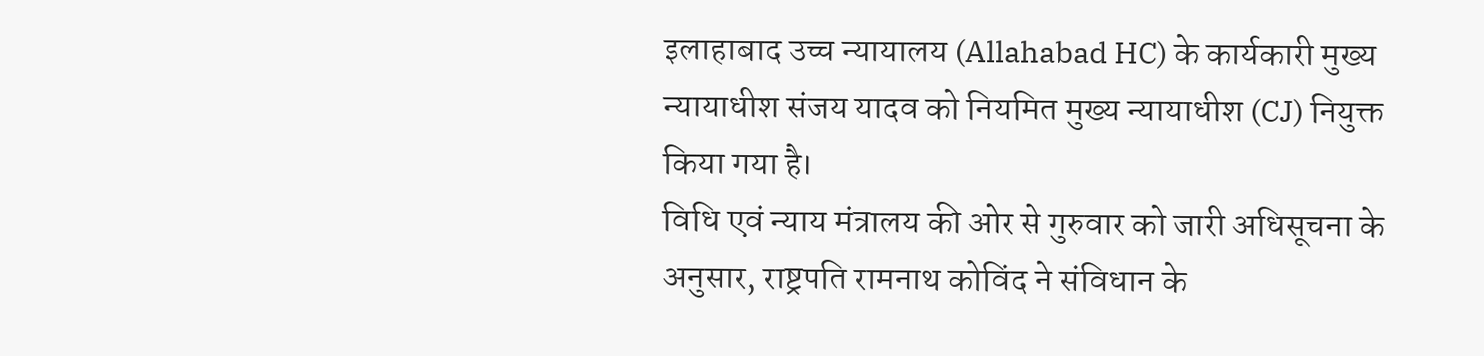इलाहाबाद उच्च न्यायालय (Allahabad HC) के कार्यकारी मुख्य न्यायाधीश संजय यादव को नियमित मुख्य न्यायाधीश (CJ) नियुक्त किया गया है।
विधि एवं न्याय मंत्रालय की ओर से गुरुवार को जारी अधिसूचना के अनुसार, राष्ट्रपति रामनाथ कोविंद ने संविधान के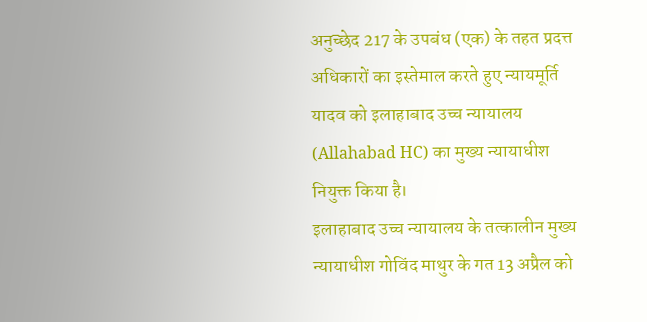अनुच्छेद 217 के उपबंध (एक) के तहत प्रदत्त अधिकारों का इस्तेमाल करते हुए न्यायमूर्ति यादव को इलाहाबाद उच्च न्यायालय (Allahabad HC) का मुख्य न्यायाधीश नियुक्त किया है।
इलाहाबाद उच्च न्यायालय के तत्कालीन मुख्य न्यायाधीश गोविंद माथुर के गत 13 अप्रैल को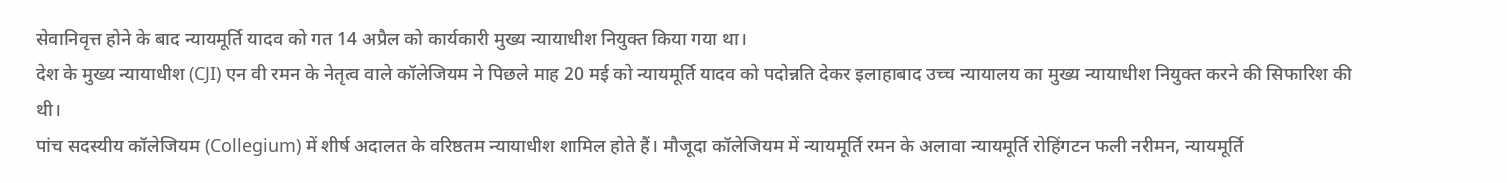सेवानिवृत्त होने के बाद न्यायमूर्ति यादव को गत 14 अप्रैल को कार्यकारी मुख्य न्यायाधीश नियुक्त किया गया था।
देश के मुख्य न्यायाधीश (CJI) एन वी रमन के नेतृत्व वाले कॉलेजियम ने पिछले माह 20 मई को न्यायमूर्ति यादव को पदोन्नति देकर इलाहाबाद उच्च न्यायालय का मुख्य न्यायाधीश नियुक्त करने की सिफारिश की थी।
पांच सदस्यीय कॉलेजियम (Collegium) में शीर्ष अदालत के वरिष्ठतम न्यायाधीश शामिल होते हैं। मौजूदा कॉलेजियम में न्यायमूर्ति रमन के अलावा न्यायमूर्ति रोहिंगटन फली नरीमन, न्यायमूर्ति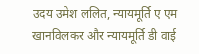उदय उमेश ललित, न्यायमूर्ति ए एम खानविलकर और न्यायमूर्ति डी वाई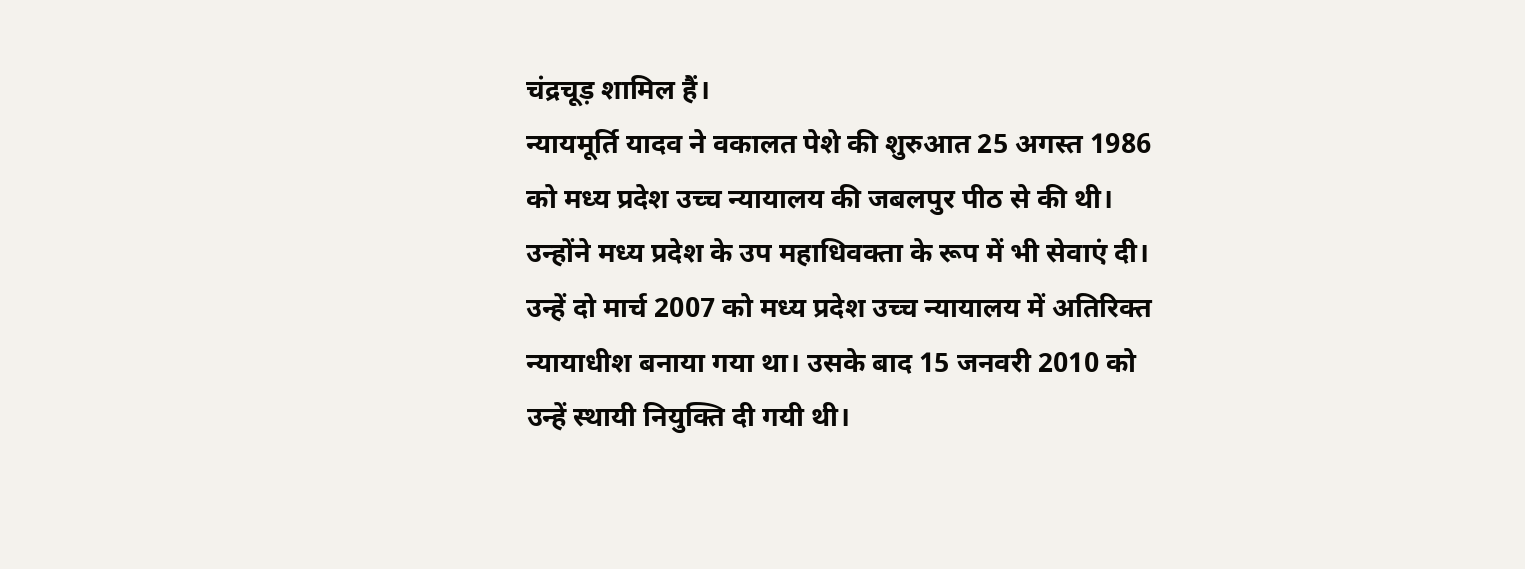चंद्रचूड़ शामिल हैं।
न्यायमूर्ति यादव ने वकालत पेशे की शुरुआत 25 अगस्त 1986 को मध्य प्रदेश उच्च न्यायालय की जबलपुर पीठ से की थी। उन्होंने मध्य प्रदेश के उप महाधिवक्ता के रूप में भी सेवाएं दी। उन्हें दो मार्च 2007 को मध्य प्रदेश उच्च न्यायालय में अतिरिक्त न्यायाधीश बनाया गया था। उसके बाद 15 जनवरी 2010 को उन्हें स्थायी नियुक्ति दी गयी थी।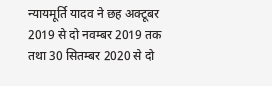न्यायमूर्ति यादव ने छह अक्टूबर 2019 से दो नवम्बर 2019 तक तथा 30 सितम्बर 2020 से दो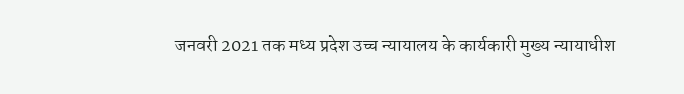जनवरी 2021 तक मध्य प्रदेश उच्च न्यायालय के कार्यकारी मुख्य न्यायाधीश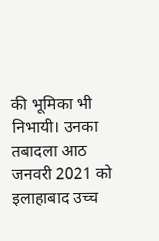की भूमिका भी निभायी। उनका तबादला आठ जनवरी 2021 को इलाहाबाद उच्च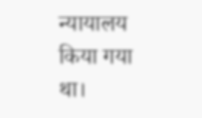न्यायालय किया गया था।